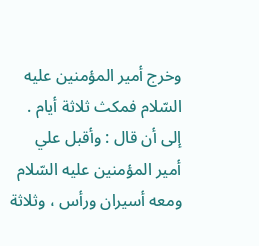وخرج أمير المؤمنين عليه السّلام فمكث ثلاثة أيام .
إلى أن قال : وأقبل علي أمير المؤمنين عليه السّلام ومعه أسيران ورأس ، وثلاثة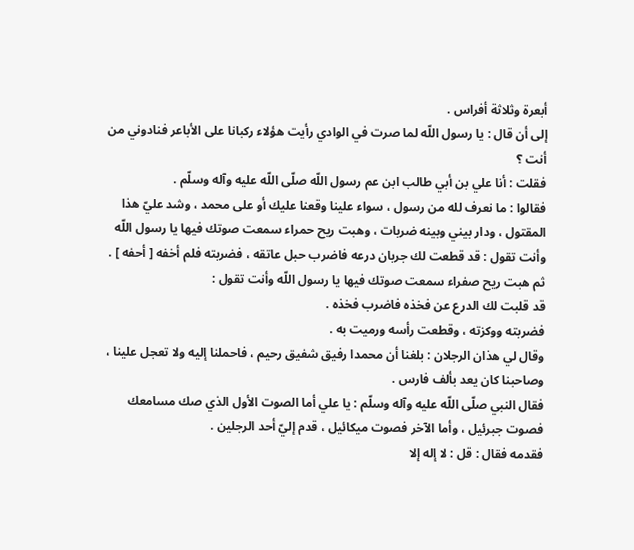أبعرة وثلاثة أفراس .
إلى أن قال : يا رسول اللّه لما صرت في الوادي رأيت هؤلاء ركبانا على الأباعر فنادوني من أنت ؟
فقلت : أنا علي بن أبي طالب ابن عم رسول اللّه صلّى اللّه عليه وآله وسلّم .
فقالوا : ما نعرف لله من رسول ، سواء علينا وقعنا عليك أو على محمد ، وشد عليّ هذا المقتول ، ودار بيني وبينه ضربات ، وهبت ريح حمراء سمعت صوتك فيها يا رسول اللّه وأنت تقول : قد قطعت لك جربان درعه فاضرب حبل عاتقه ، فضربته فلم أخفه [ أحفه ] .
ثم هبت ريح صفراء سمعت صوتك فيها يا رسول اللّه وأنت تقول :
قد قلبت لك الدرع عن فخذه فاضرب فخذه .
فضربته ووكزته ، وقطعت رأسه ورميت به .
وقال لي هذان الرجلان : بلغنا أن محمدا رفيق شفيق رحيم ، فاحملنا إليه ولا تعجل علينا ، وصاحبنا كان يعد بألف فارس .
فقال النبي صلّى اللّه عليه وآله وسلّم : يا علي أما الصوت الأول الذي صك مسامعك فصوت جبرئيل ، وأما الآخر فصوت ميكائيل ، قدم إليّ أحد الرجلين .
فقدمه فقال : قل : لا إله إلا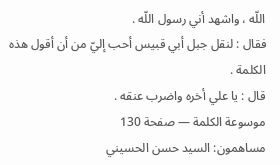اللّه ، واشهد أني رسول اللّه .
فقال : لنقل جبل أبي قبيس أحب إليّ من أن أقول هذه الكلمة .
قال : يا علي أخره واضرب عنقه .
موسوعة الكلمة — صفحة 130
مساهمون: السيد حسن الحسيني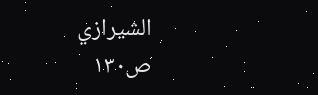الشيرازي
ص١٣٠